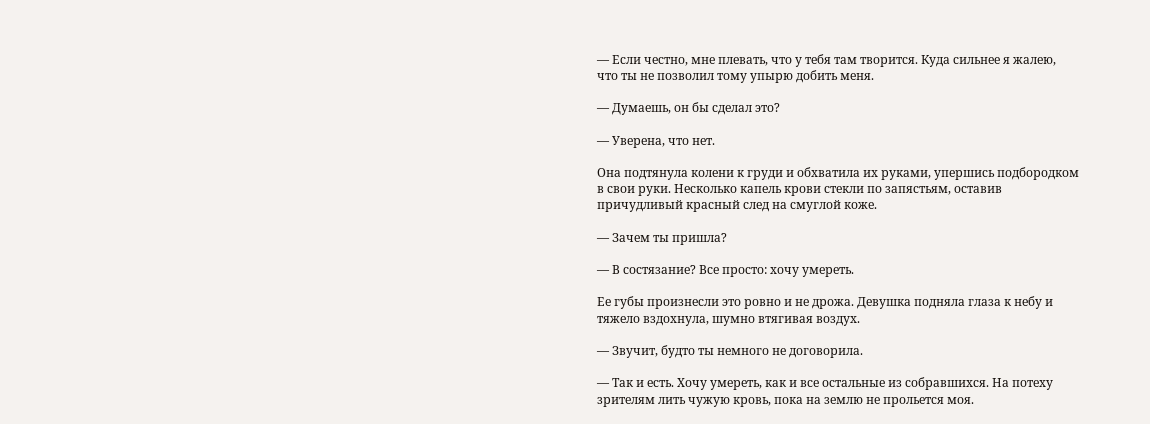— Если честно, мне плевать, что у тебя там творится. Куда сильнее я жалею, что ты не позволил тому упырю добить меня.

— Думаешь, он бы сделал это?

— Уверена, что нет.

Она подтянула колени к груди и обхватила их руками, упершись подбородком в свои руки. Несколько капель крови стекли по запястьям, оставив причудливый красный след на смуглой коже.

— Зачем ты пришла?

— В состязание? Все просто: хочу умереть.

Ее губы произнесли это ровно и не дрожа. Девушка подняла глаза к небу и тяжело вздохнула, шумно втягивая воздух.

— Звучит, будто ты немного не договорила.

— Так и есть. Хочу умереть, как и все остальные из собравшихся. На потеху зрителям лить чужую кровь, пока на землю не прольется моя.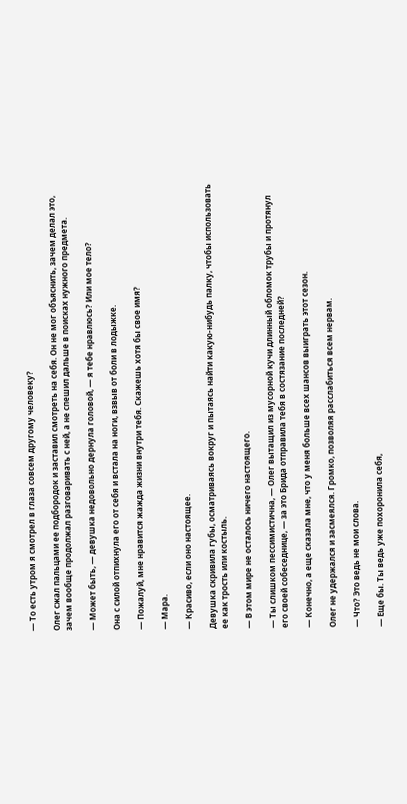— То есть утром я смотрел в глаза совсем другому человеку?

Олег сжал пальцами ее подбородок и заставил смотреть на себя. Он не мог объяснить, зачем делал это, зачем вообще продолжал разговаривать с ней, а не спешил дальше в поисках нужного предмета.

— Может быть, — девушка недовольно дернула головой, — я тебе нравлюсь? Или мое тело?

Она с силой отпихнула его от себя и встала на ноги, взвыв от боли в лодыжке.

— Пожалуй, мне нравится жажда жизни внутри тебя. Скажешь хотя бы свое имя?

— Мара.

— Красиво, если оно настоящее.

Девушка скривила губы, осматриваясь вокруг и пытаясь найти какую-нибудь палку, чтобы использовать ее как трость или костыль.

— В этом мире не осталось ничего настоящего.

— Ты слишком пессимистична, — Олег вытащил из мусорной кучи длинный обломок трубы и протянул его своей собеседнице, — за это Брида отправила тебя в состязание последней?

— Конечно, а еще сказала мне, что у меня больше всех шансов выиграть этот сезон.

Олег не удержался и засмеялся. Громко, позволяя расслабиться всем нервам.

— Что? Это ведь не мои слова.

— Еще бы. Ты ведь уже похоронила себя,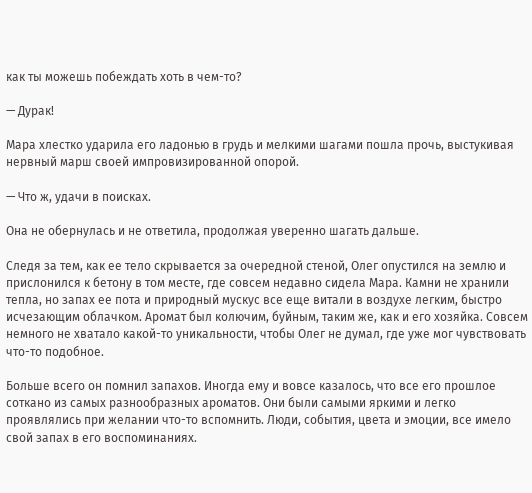как ты можешь побеждать хоть в чем-то?

— Дурак!

Мара хлестко ударила его ладонью в грудь и мелкими шагами пошла прочь, выстукивая нервный марш своей импровизированной опорой.

— Что ж, удачи в поисках.

Она не обернулась и не ответила, продолжая уверенно шагать дальше.

Следя за тем, как ее тело скрывается за очередной стеной, Олег опустился на землю и прислонился к бетону в том месте, где совсем недавно сидела Мара. Камни не хранили тепла, но запах ее пота и природный мускус все еще витали в воздухе легким, быстро исчезающим облачком. Аромат был колючим, буйным, таким же, как и его хозяйка. Совсем немного не хватало какой-то уникальности, чтобы Олег не думал, где уже мог чувствовать что-то подобное.

Больше всего он помнил запахов. Иногда ему и вовсе казалось, что все его прошлое соткано из самых разнообразных ароматов. Они были самыми яркими и легко проявлялись при желании что-то вспомнить. Люди, события, цвета и эмоции, все имело свой запах в его воспоминаниях.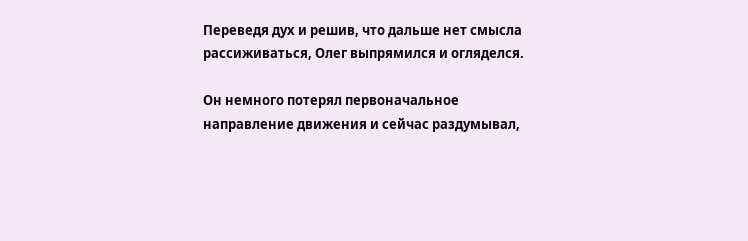Переведя дух и решив, что дальше нет смысла рассиживаться, Олег выпрямился и огляделся.

Он немного потерял первоначальное направление движения и сейчас раздумывал,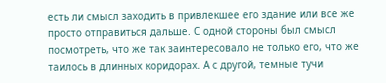есть ли смысл заходить в привлекшее его здание или все же просто отправиться дальше. С одной стороны был смысл посмотреть, что же так заинтересовало не только его, что же таилось в длинных коридорах. А с другой, темные тучи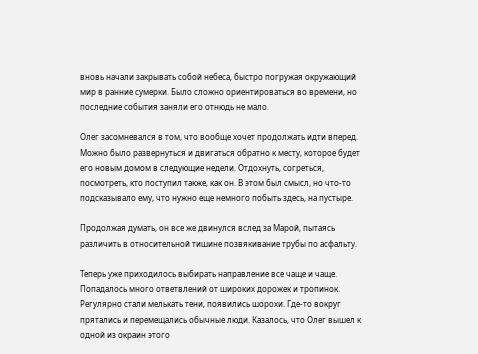вновь начали закрывать собой небеса, быстро погружая окружающий мир в ранние сумерки. Было сложно ориентироваться во времени, но последние события заняли его отнюдь не мало.

Олег засомневался в том, что вообще хочет продолжать идти вперед. Можно было развернуться и двигаться обратно к месту, которое будет его новым домом в следующие недели. Отдохнуть, согреться, посмотреть, кто поступил также, как он. В этом был смысл, но что-то подсказывало ему, что нужно еще немного побыть здесь, на пустыре.

Продолжая думать, он все же двинулся вслед за Марой, пытаясь различить в относительной тишине позвякивание трубы по асфальту.

Теперь уже приходилось выбирать направление все чаще и чаще. Попадалось много ответвлений от широких дорожек и тропинок. Регулярно стали мелькать тени, появились шорохи. Где-то вокруг прятались и перемещались обычные люди. Казалось, что Олег вышел к одной из окраин этого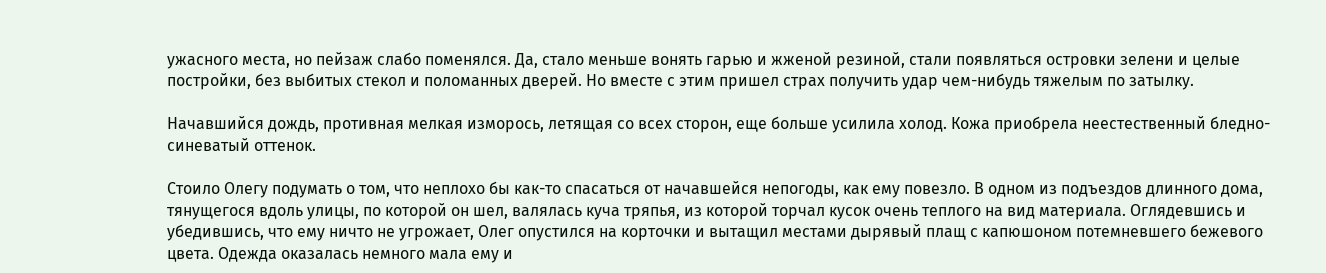ужасного места, но пейзаж слабо поменялся. Да, стало меньше вонять гарью и жженой резиной, стали появляться островки зелени и целые постройки, без выбитых стекол и поломанных дверей. Но вместе с этим пришел страх получить удар чем-нибудь тяжелым по затылку.

Начавшийся дождь, противная мелкая изморось, летящая со всех сторон, еще больше усилила холод. Кожа приобрела неестественный бледно-синеватый оттенок.

Стоило Олегу подумать о том, что неплохо бы как-то спасаться от начавшейся непогоды, как ему повезло. В одном из подъездов длинного дома, тянущегося вдоль улицы, по которой он шел, валялась куча тряпья, из которой торчал кусок очень теплого на вид материала. Оглядевшись и убедившись, что ему ничто не угрожает, Олег опустился на корточки и вытащил местами дырявый плащ с капюшоном потемневшего бежевого цвета. Одежда оказалась немного мала ему и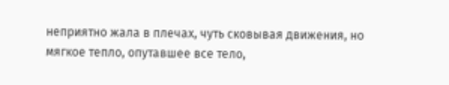неприятно жала в плечах, чуть сковывая движения, но мягкое тепло, опутавшее все тело,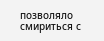позволяло смириться с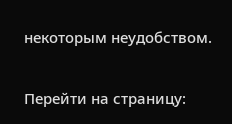некоторым неудобством.

Перейти на страницу: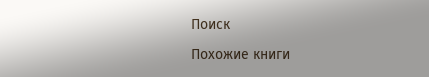Поиск

Похожие книги